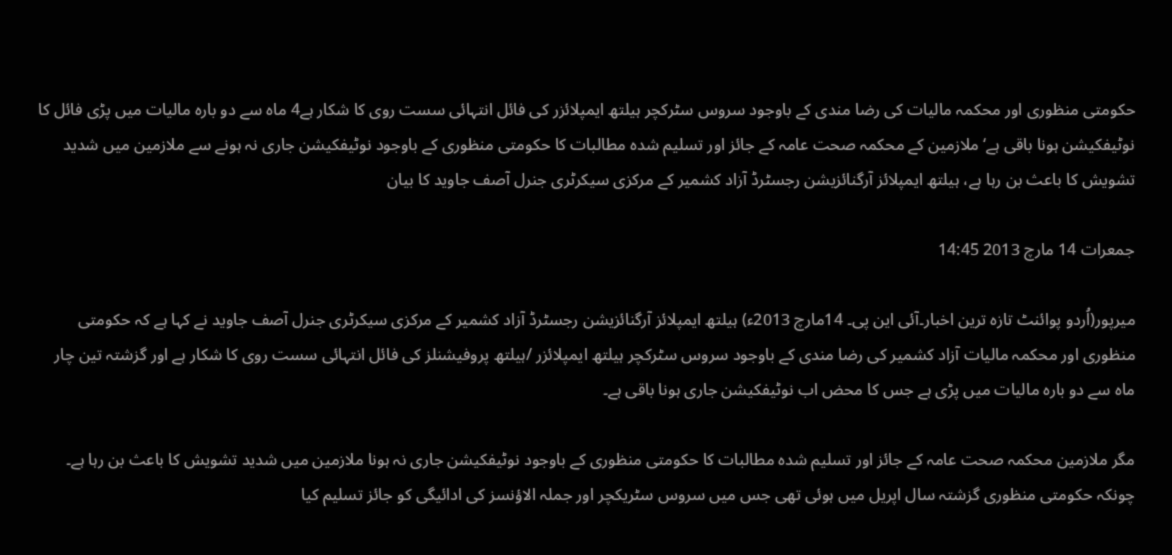حکومتی منظوری اور محکمہ مالیات کی رضا مندی کے باوجود سروس سٹرکچر ہیلتھ ایمپلائزر کی فائل انتہائی سست روی کا شکار ہے4 ماہ سے دو بارہ مالیات میں پڑی فائل کا نوٹیفکیشن ہونا باقی ہے‘ملازمین کے محکمہ صحت عامہ کے جائز اور تسلیم شدہ مطالبات کا حکومتی منظوری کے باوجود نوٹیفکیشن جاری نہ ہونے سے ملازمین میں شدید تشویش کا باعث بن رہا ہے، ہیلتھ ایمپلائز آرگنائزیشن رجسٹرڈ آزاد کشمیر کے مرکزی سیکرٹری جنرل آصف جاوید کا بیان

جمعرات 14 مارچ 2013 14:45

میرپور(اُردو پوائنٹ تازہ ترین اخبار۔آئی این پی۔ 14مارچ 2013ء) ہیلتھ ایمپلائز آرگنائزیشن رجسٹرڈ آزاد کشمیر کے مرکزی سیکرٹری جنرل آصف جاوید نے کہا ہے کہ حکومتی منظوری اور محکمہ مالیات آزاد کشمیر کی رضا مندی کے باوجود سروس سٹرکچر ہیلتھ ایمپلائزر /ہیلتھ پروفیشنلز کی فائل انتہائی سست روی کا شکار ہے اور گزشتہ تین چار ماہ سے دو بارہ مالیات میں پڑی ہے جس کا محض اب نوٹیفکیشن جاری ہونا باقی ہے۔

مگر ملازمین محکمہ صحت عامہ کے جائز اور تسلیم شدہ مطالبات کا حکومتی منظوری کے باوجود نوٹیفکیشن جاری نہ ہونا ملازمین میں شدید تشویش کا باعث بن رہا ہے۔ چونکہ حکومتی منظوری گزشتہ سال اپریل میں ہوئی تھی جس میں سروس سٹریکچر اور جملہ الاؤنسز کی ادائیگی کو جائز تسلیم کیا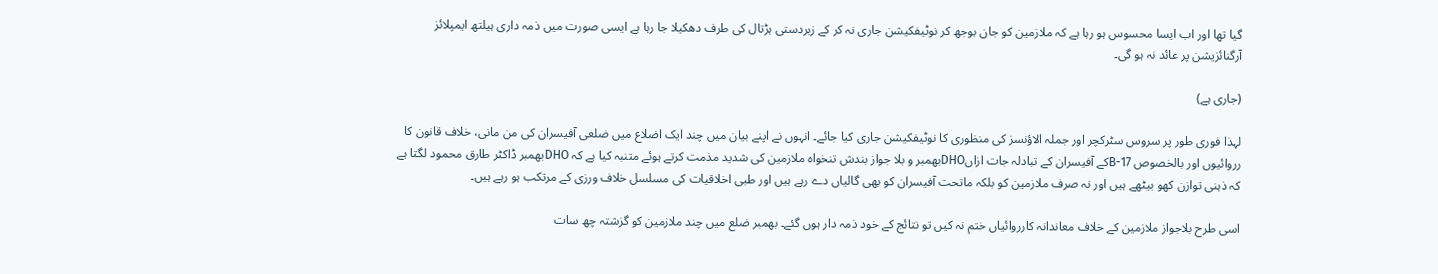گیا تھا اور اب ایسا محسوس ہو رہا ہے کہ ملازمین کو جان بوجھ کر نوٹیفکیشن جاری نہ کر کے زبردستی ہڑتال کی طرف دھکیلا جا رہا ہے ایسی صورت میں ذمہ داری ہیلتھ ایمپلائز آرگنائزیشن پر عائد نہ ہو گی۔

(جاری ہے)

لہذا فوری طور پر سروس سٹرکچر اور جملہ الاؤنسز کی منظوری کا نوٹیفکیشن جاری کیا جائے۔ انہوں نے اپنے بیان میں چند ایک اضلاع میں ضلعی آفیسران کی من مانی، خلاف قانون کا رروائیوں اور بالخصوص B-17کے آفیسران کے تبادلہ جات ازاںDHOبھمبر و بلا جواز بندش تنخواہ ملازمین کی شدید مذمت کرتے ہوئے متنبہ کیا ہے کہ DHOبھمبر ڈاکٹر طارق محمود لگتا ہے کہ ذہنی توازن کھو بیٹھے ہیں اور نہ صرف ملازمین کو بلکہ ماتحت آفیسران کو بھی گالیاں دے رہے ہیں اور طبی اخلاقیات کی مسلسل خلاف ورزی کے مرتکب ہو رہے ہیں۔

اسی طرح بلاجواز ملازمین کے خلاف معاندانہ کارروائیاں ختم نہ کیں تو نتائج کے خود ذمہ دار ہوں گئے۔ بھمبر ضلع میں چند ملازمین کو گزشتہ چھ سات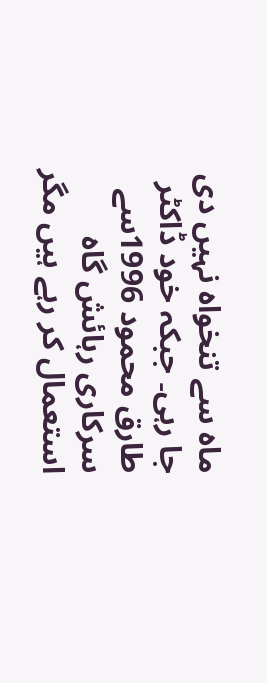ماہ سے تنخواہ نہیں دی جا رہی۔ جبکہ خود ڈاکٹر طارق محمود 1996سے سرکاری رہائش گاہ استعمال کر رہے ہیں مگر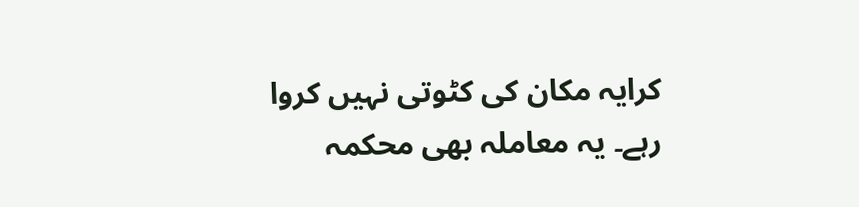کرایہ مکان کی کٹوتی نہیں کروا رہے۔ یہ معاملہ بھی محکمہ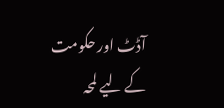آڈٹ اور حکومت کے لیے لمحہ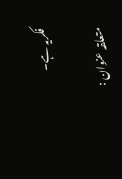فکریہ ہے۔

متعلقہ عنوان :